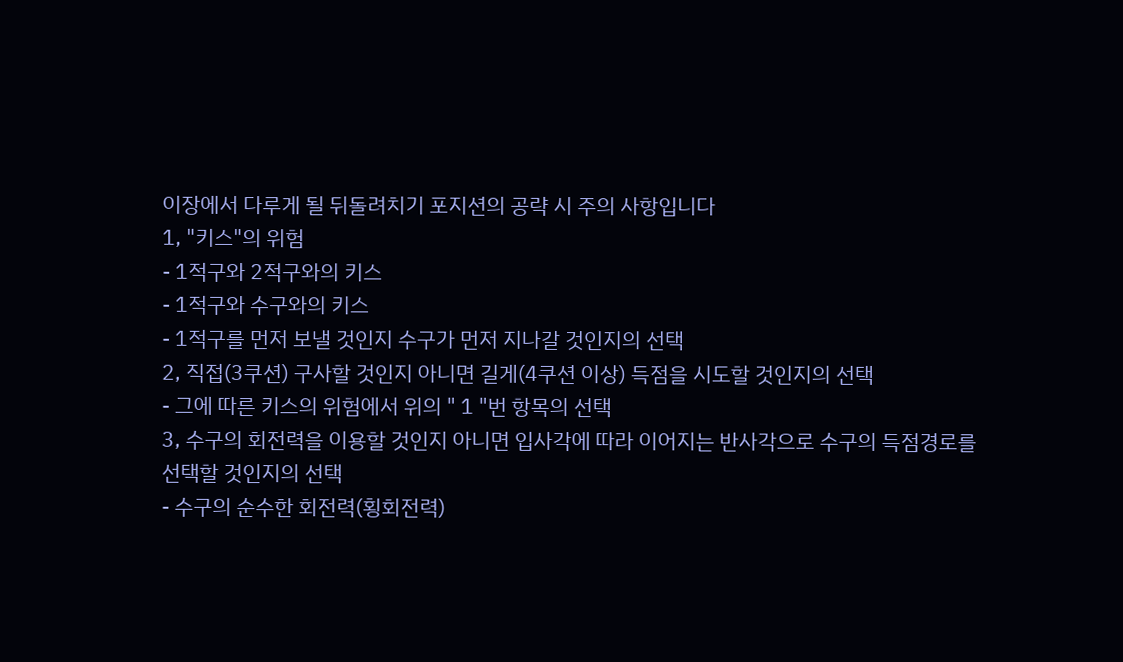이장에서 다루게 될 뒤돌려치기 포지션의 공략 시 주의 사항입니다
1, "키스"의 위험
- 1적구와 2적구와의 키스
- 1적구와 수구와의 키스
- 1적구를 먼저 보낼 것인지 수구가 먼저 지나갈 것인지의 선택
2, 직접(3쿠션) 구사할 것인지 아니면 길게(4쿠션 이상) 득점을 시도할 것인지의 선택
- 그에 따른 키스의 위험에서 위의 " 1 "번 항목의 선택
3, 수구의 회전력을 이용할 것인지 아니면 입사각에 따라 이어지는 반사각으로 수구의 득점경로를
선택할 것인지의 선택
- 수구의 순수한 회전력(횡회전력)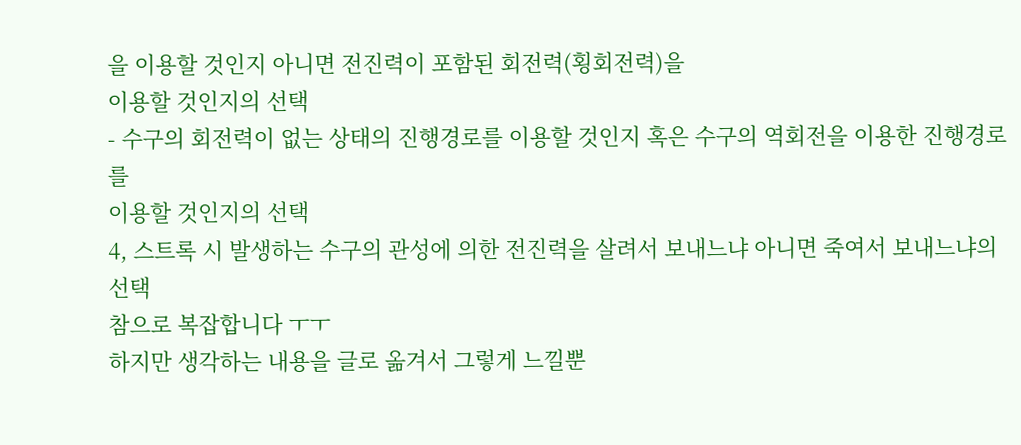을 이용할 것인지 아니면 전진력이 포함된 회전력(횡회전력)을
이용할 것인지의 선택
- 수구의 회전력이 없는 상태의 진행경로를 이용할 것인지 혹은 수구의 역회전을 이용한 진행경로를
이용할 것인지의 선택
4, 스트록 시 발생하는 수구의 관성에 의한 전진력을 살려서 보내느냐 아니면 죽여서 보내느냐의 선택
참으로 복잡합니다 ㅜㅜ
하지만 생각하는 내용을 글로 옮겨서 그렇게 느낄뿐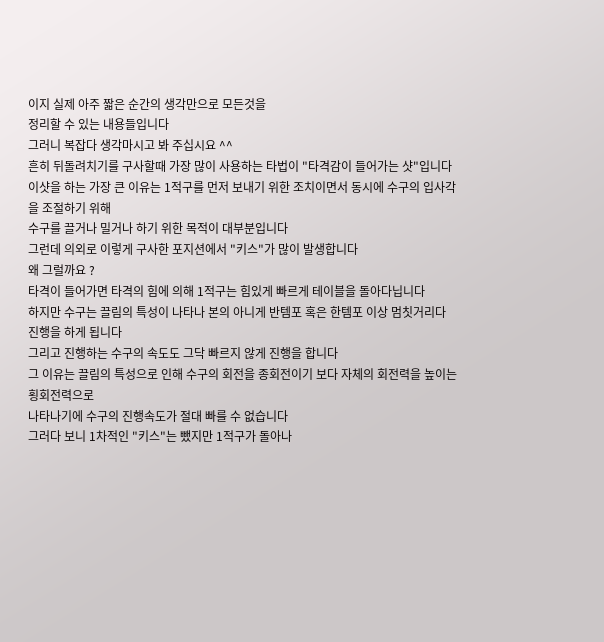이지 실제 아주 짧은 순간의 생각만으로 모든것을
정리할 수 있는 내용들입니다
그러니 복잡다 생각마시고 봐 주십시요 ^^
흔히 뒤돌려치기를 구사할때 가장 많이 사용하는 타법이 "타격감이 들어가는 샷"입니다
이샷을 하는 가장 큰 이유는 1적구를 먼저 보내기 위한 조치이면서 동시에 수구의 입사각을 조절하기 위해
수구를 끌거나 밀거나 하기 위한 목적이 대부분입니다
그런데 의외로 이렇게 구사한 포지션에서 "키스"가 많이 발생합니다
왜 그럴까요 ?
타격이 들어가면 타격의 힘에 의해 1적구는 힘있게 빠르게 테이블을 돌아다닙니다
하지만 수구는 끌림의 특성이 나타나 본의 아니게 반템포 혹은 한템포 이상 멈칫거리다 진행을 하게 됩니다
그리고 진행하는 수구의 속도도 그닥 빠르지 않게 진행을 합니다
그 이유는 끌림의 특성으로 인해 수구의 회전을 종회전이기 보다 자체의 회전력을 높이는 횡회전력으로
나타나기에 수구의 진행속도가 절대 빠를 수 없습니다
그러다 보니 1차적인 "키스"는 뺐지만 1적구가 돌아나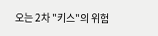오는 2차 "키스"의 위험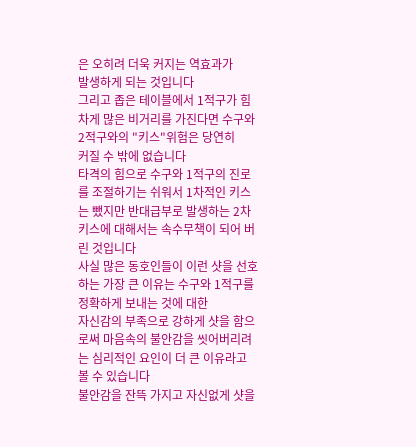은 오히려 더욱 커지는 역효과가
발생하게 되는 것입니다
그리고 좁은 테이블에서 1적구가 힘차게 많은 비거리를 가진다면 수구와 2적구와의 "키스"위험은 당연히
커질 수 밖에 없습니다
타격의 힘으로 수구와 1적구의 진로를 조절하기는 쉬워서 1차적인 키스는 뺐지만 반대급부로 발생하는 2차
키스에 대해서는 속수무책이 되어 버린 것입니다
사실 많은 동호인들이 이런 샷을 선호하는 가장 큰 이유는 수구와 1적구를 정확하게 보내는 것에 대한
자신감의 부족으로 강하게 샷을 함으로써 마음속의 불안감을 씻어버리려는 심리적인 요인이 더 큰 이유라고
볼 수 있습니다
불안감을 잔뜩 가지고 자신없게 샷을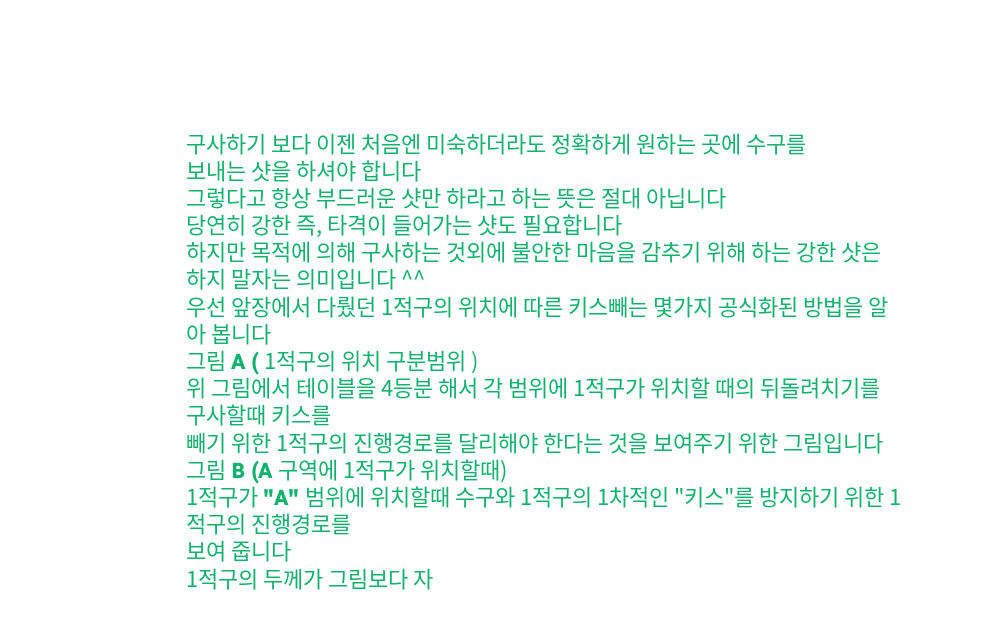구사하기 보다 이젠 처음엔 미숙하더라도 정확하게 원하는 곳에 수구를
보내는 샷을 하셔야 합니다
그렇다고 항상 부드러운 샷만 하라고 하는 뜻은 절대 아닙니다
당연히 강한 즉, 타격이 들어가는 샷도 필요합니다
하지만 목적에 의해 구사하는 것외에 불안한 마음을 감추기 위해 하는 강한 샷은 하지 말자는 의미입니다 ^^
우선 앞장에서 다뤘던 1적구의 위치에 따른 키스빼는 몇가지 공식화된 방법을 알아 봅니다
그림 A ( 1적구의 위치 구분범위 )
위 그림에서 테이블을 4등분 해서 각 범위에 1적구가 위치할 때의 뒤돌려치기를 구사할때 키스를
빼기 위한 1적구의 진행경로를 달리해야 한다는 것을 보여주기 위한 그림입니다
그림 B (A 구역에 1적구가 위치할때)
1적구가 "A" 범위에 위치할때 수구와 1적구의 1차적인 "키스"를 방지하기 위한 1적구의 진행경로를
보여 줍니다
1적구의 두께가 그림보다 자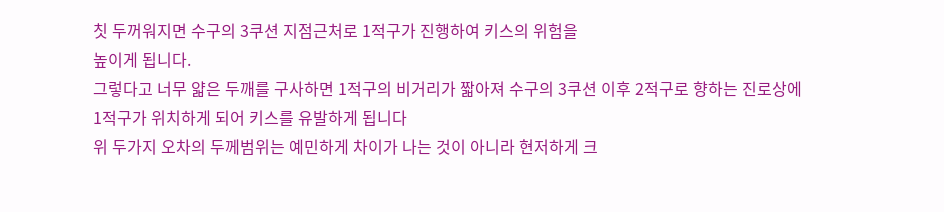칫 두꺼워지면 수구의 3쿠션 지점근처로 1적구가 진행하여 키스의 위험을
높이게 됩니다.
그렇다고 너무 얇은 두깨를 구사하면 1적구의 비거리가 짧아져 수구의 3쿠션 이후 2적구로 향하는 진로상에
1적구가 위치하게 되어 키스를 유발하게 됩니다
위 두가지 오차의 두께범위는 예민하게 차이가 나는 것이 아니라 현저하게 크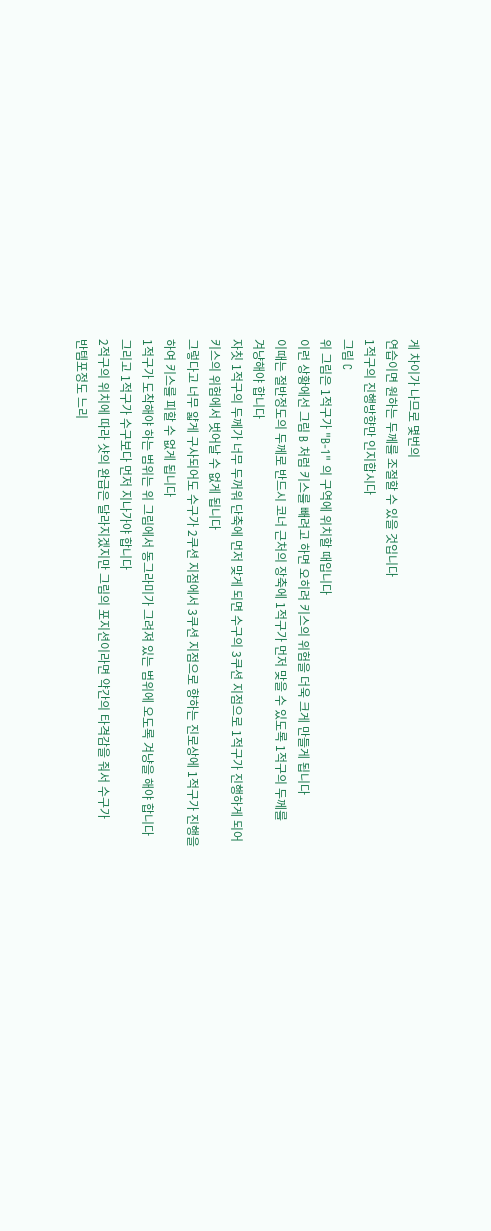게 차이가 나므로 몇번의
연습이면 원하는 두께를 조절할 수 있을 것입니다
1적구의 진행방향만 인지합시다
그림 C
위 그림은 1적구가 "B-1" 의 구역에 위치할 때입니다
이런 상황에선 그림 B 처럼 키스를 빼려고 하면 오히려 키스의 위험을 더욱 크게 만들게 됩니다
이때는 절반정도의 두께로 반드시 코너 근처의 장축에 1적구가 먼저 맞을 수 있도록 1적구의 두께를
겨냥해야 합니다
자칫 1적구의 두께가 너무 두꺼워 단축에 먼저 맞게 되면 수구의 3쿠션 지점으로 1적구가 진행하게 되어
키스의 위험에서 벗어날 수 없게 됩니다
그렇다고 너무 얇게 구사되어도 수구가 2쿠션 지점에서 3쿠션 지점으로 향하는 진로상에 1적구가 진행을
하여 키스를 피할 수 없게 됩니다
1적구가 도착해야 하는 범위는 위 그림에서 동그라미가 그려져 있는 범위에 오도록 겨냥을 해야 합니다
그리고 1적구가 수구보다 먼저 지나가야 합니다
2적구의 위치에 따라 샷의 완급은 달라지겠지만 그림의 포지션이라면 약간의 타격감을 줘서 수구가
반템포정도 느리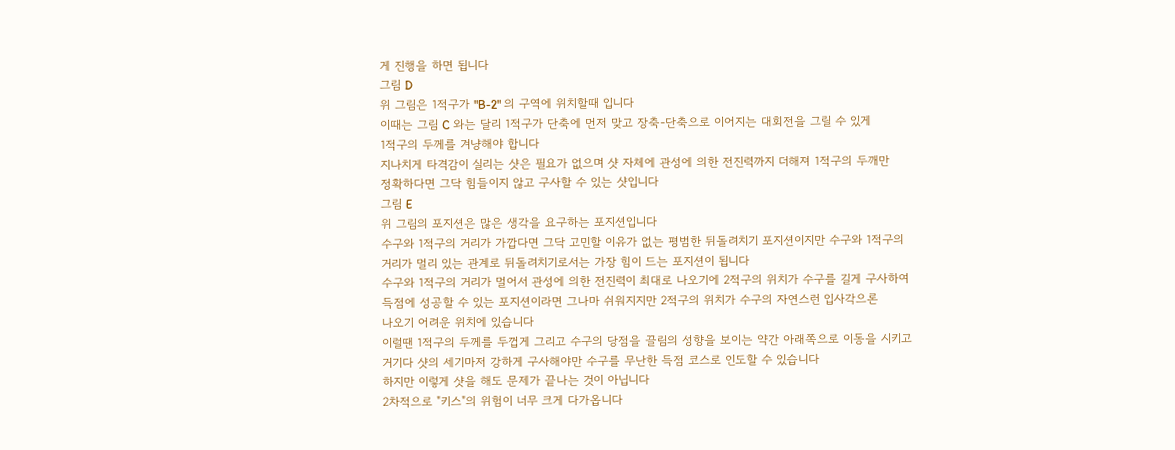게 진행을 하면 됩니다
그림 D
위 그림은 1적구가 "B-2" 의 구역에 위치할때 입니다
이때는 그림 C 와는 달리 1적구가 단축에 먼저 맞고 장축-단축으로 이어지는 대회전을 그릴 수 있게
1적구의 두께를 겨냥해야 합니다
지나치게 타격감이 실리는 샷은 필요가 없으며 샷 자체에 관성에 의한 전진력까지 더해져 1적구의 두깨만
정확하다면 그닥 힘들이지 않고 구사할 수 있는 샷입니다
그림 E
위 그림의 포지션은 많은 생각을 요구하는 포지션입니다
수구와 1적구의 거리가 가깝다면 그닥 고민할 이유가 없는 평범한 뒤돌려치기 포지션이지만 수구와 1적구의
거리가 멀리 있는 관계로 뒤돌려치기로서는 가장 힘이 드는 포지션이 됩니다
수구와 1적구의 거리가 멀어서 관성에 의한 전진력이 최대로 나오기에 2적구의 위치가 수구를 길게 구사하여
득점에 성공할 수 있는 포지션이라면 그나마 쉬워지지만 2적구의 위치가 수구의 자연스런 입사각으론
나오기 어려운 위치에 있습니다
이럴땐 1적구의 두께를 두껍게 그리고 수구의 당점을 끌림의 성향을 보이는 약간 아래쪽으로 이동을 시키고
거기다 샷의 세기마저 강하게 구사해야만 수구를 무난한 득점 코스로 인도할 수 있습니다
하지만 이렇게 샷을 해도 문제가 끝나는 것이 아닙니다
2차적으로 "키스"의 위험이 너무 크게 다가옵니다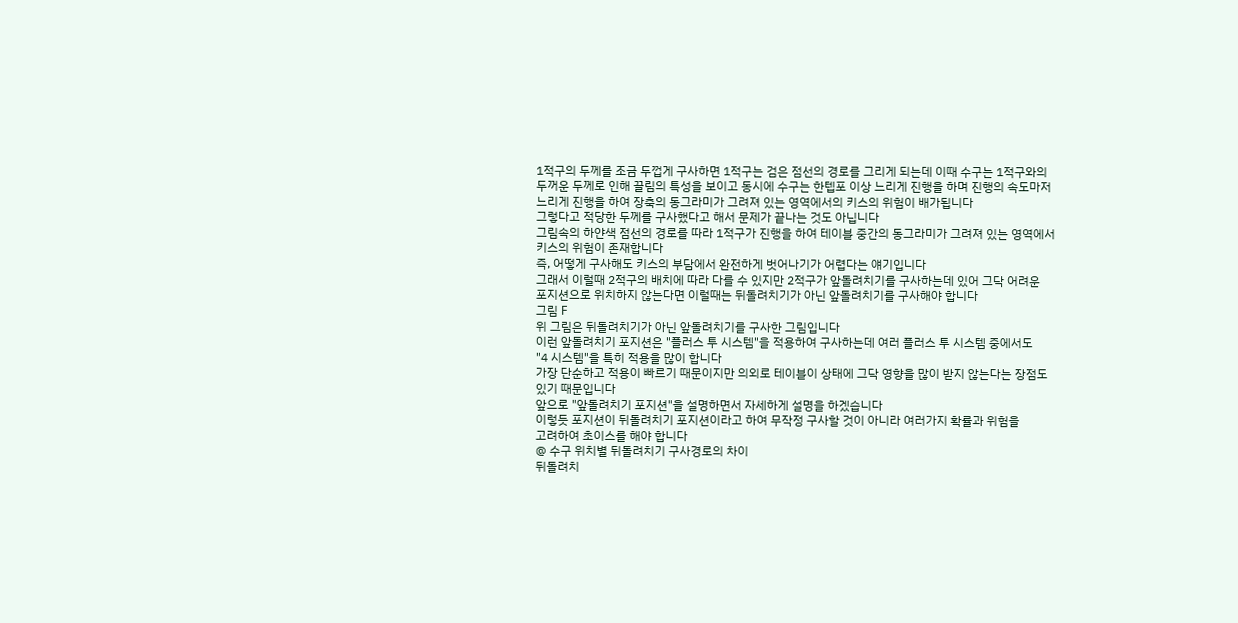1적구의 두께를 조금 두껍게 구사하면 1적구는 검은 점선의 경로를 그리게 되는데 이때 수구는 1적구와의
두꺼운 두께로 인해 끌림의 특성을 보이고 동시에 수구는 한텝포 이상 느리게 진행을 하며 진행의 속도마저
느리게 진행을 하여 장축의 동그라미가 그려져 있는 영역에서의 키스의 위험이 배가됩니다
그렇다고 적당한 두께를 구사했다고 해서 문제가 끝나는 것도 아닙니다
그림속의 하얀색 점선의 경로를 따라 1적구가 진행을 하여 테이블 중간의 동그라미가 그려져 있는 영역에서
키스의 위험이 존재합니다
즉, 어떻게 구사해도 키스의 부담에서 완전하게 벗어나기가 어렵다는 얘기입니다
그래서 이럴때 2적구의 배치에 따라 다를 수 있지만 2적구가 앞돌려치기를 구사하는데 있어 그닥 어려운
포지션으로 위치하지 않는다면 이럴때는 뒤돌려치기가 아닌 앞돌려치기를 구사해야 합니다
그림 F
위 그림은 뒤돌려치기가 아닌 앞돌려치기를 구사한 그림입니다
이런 앞돌려치기 포지션은 "플러스 투 시스템"을 적용하여 구사하는데 여러 플러스 투 시스템 중에서도
"4 시스템"을 특히 적용을 많이 합니다
가장 단순하고 적용이 빠르기 때문이지만 의외로 테이블이 상태에 그닥 영향을 많이 받지 않는다는 장점도
있기 때문입니다
앞으로 "앞돌려치기 포지션"을 설명하면서 자세하게 설명을 하겠습니다
이렇듯 포지션이 뒤돌려치기 포지션이라고 하여 무작정 구사할 것이 아니라 여러가지 확률과 위험을
고려하여 초이스를 해야 합니다
@ 수구 위치별 뒤돌려치기 구사경로의 차이
뒤돌려치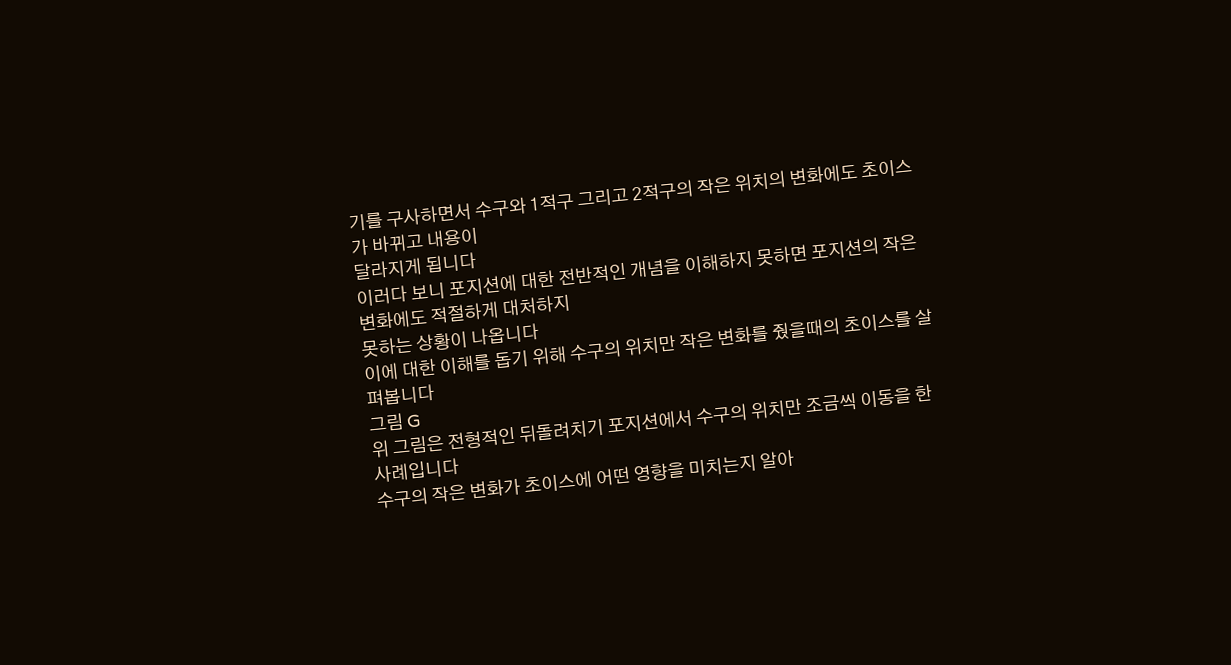기를 구사하면서 수구와 1적구 그리고 2적구의 작은 위치의 변화에도 초이스가 바뀌고 내용이
달라지게 됩니다
이러다 보니 포지션에 대한 전반적인 개념을 이해하지 못하면 포지션의 작은 변화에도 적절하게 대처하지
못하는 상황이 나옵니다
이에 대한 이해를 돕기 위해 수구의 위치만 작은 변화를 줬을때의 초이스를 살펴봅니다
그림 G
위 그림은 전형적인 뒤돌려치기 포지션에서 수구의 위치만 조금씩 이동을 한 사례입니다
수구의 작은 변화가 초이스에 어떤 영향을 미치는지 알아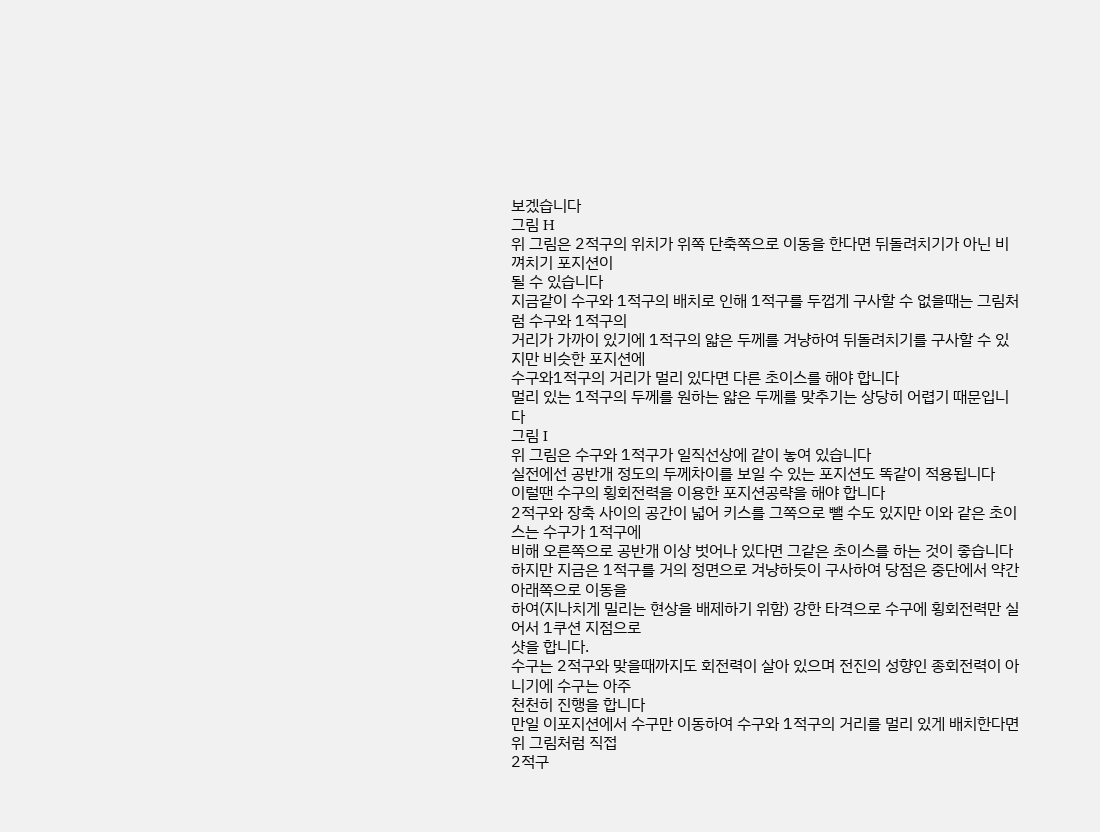보겠습니다
그림 H
위 그림은 2적구의 위치가 위쪽 단축쪽으로 이동을 한다면 뒤돌려치기가 아닌 비껴치기 포지션이
될 수 있습니다
지금같이 수구와 1적구의 배치로 인해 1적구를 두껍게 구사할 수 없을때는 그림처럼 수구와 1적구의
거리가 가까이 있기에 1적구의 얇은 두께를 겨냥하여 뒤돌려치기를 구사할 수 있지만 비슷한 포지션에
수구와1적구의 거리가 멀리 있다면 다른 초이스를 해야 합니다
멀리 있는 1적구의 두께를 원하는 얇은 두께를 맞추기는 상당히 어렵기 때문입니다
그림 I
위 그림은 수구와 1적구가 일직선상에 같이 놓여 있습니다
실전에선 공반개 정도의 두께차이를 보일 수 있는 포지션도 똑같이 적용됩니다
이럴땐 수구의 횡회전력을 이용한 포지션공략을 해야 합니다
2적구와 장축 사이의 공간이 넓어 키스를 그쪽으로 뺄 수도 있지만 이와 같은 초이스는 수구가 1적구에
비해 오른쪽으로 공반개 이상 벗어나 있다면 그같은 초이스를 하는 것이 좋습니다
하지만 지금은 1적구를 거의 정면으로 겨냥하듯이 구사하여 당점은 중단에서 약간 아래쪽으로 이동을
하여(지나치게 밀리는 현상을 배제하기 위함) 강한 타격으로 수구에 횡회전력만 실어서 1쿠션 지점으로
샷을 합니다.
수구는 2적구와 맞을때까지도 회전력이 살아 있으며 전진의 성향인 종회전력이 아니기에 수구는 아주
천천히 진행을 합니다
만일 이포지션에서 수구만 이동하여 수구와 1적구의 거리를 멀리 있게 배치한다면 위 그림처럼 직접
2적구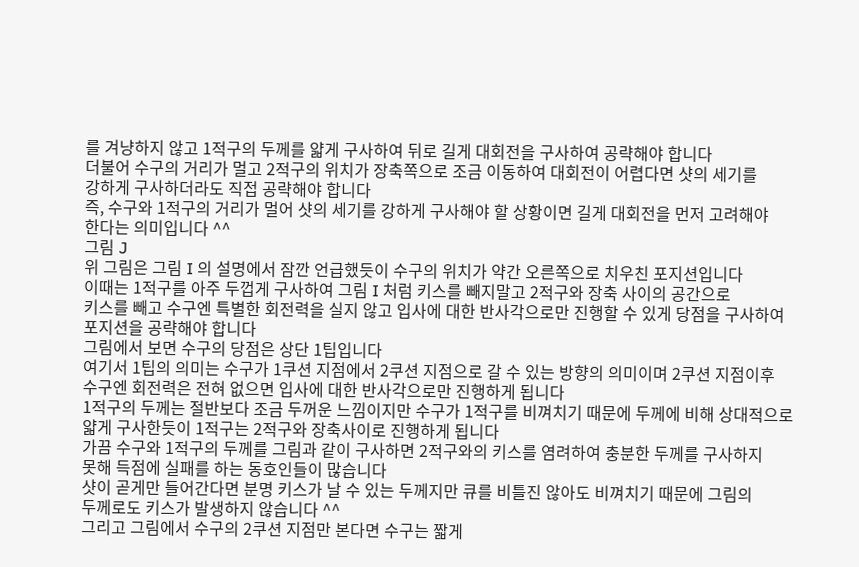를 겨냥하지 않고 1적구의 두께를 얇게 구사하여 뒤로 길게 대회전을 구사하여 공략해야 합니다
더불어 수구의 거리가 멀고 2적구의 위치가 장축쪽으로 조금 이동하여 대회전이 어렵다면 샷의 세기를
강하게 구사하더라도 직접 공략해야 합니다
즉, 수구와 1적구의 거리가 멀어 샷의 세기를 강하게 구사해야 할 상황이면 길게 대회전을 먼저 고려해야
한다는 의미입니다 ^^
그림 J
위 그림은 그림 I 의 설명에서 잠깐 언급했듯이 수구의 위치가 약간 오른쪽으로 치우친 포지션입니다
이때는 1적구를 아주 두껍게 구사하여 그림 I 처럼 키스를 빼지말고 2적구와 장축 사이의 공간으로
키스를 빼고 수구엔 특별한 회전력을 실지 않고 입사에 대한 반사각으로만 진행할 수 있게 당점을 구사하여
포지션을 공략해야 합니다
그림에서 보면 수구의 당점은 상단 1팁입니다
여기서 1팁의 의미는 수구가 1쿠션 지점에서 2쿠션 지점으로 갈 수 있는 방향의 의미이며 2쿠션 지점이후
수구엔 회전력은 전혀 없으면 입사에 대한 반사각으로만 진행하게 됩니다
1적구의 두께는 절반보다 조금 두꺼운 느낌이지만 수구가 1적구를 비껴치기 때문에 두께에 비해 상대적으로
얇게 구사한듯이 1적구는 2적구와 장축사이로 진행하게 됩니다
가끔 수구와 1적구의 두께를 그림과 같이 구사하면 2적구와의 키스를 염려하여 충분한 두께를 구사하지
못해 득점에 실패를 하는 동호인들이 많습니다
샷이 곧게만 들어간다면 분명 키스가 날 수 있는 두께지만 큐를 비틀진 않아도 비껴치기 때문에 그림의
두께로도 키스가 발생하지 않습니다 ^^
그리고 그림에서 수구의 2쿠션 지점만 본다면 수구는 짧게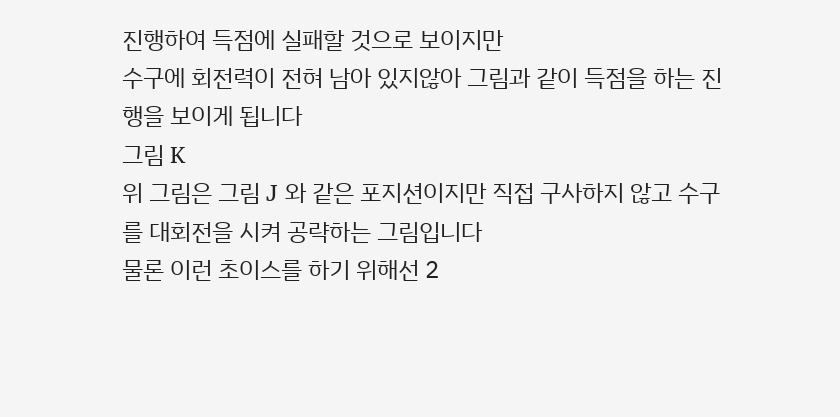진행하여 득점에 실패할 것으로 보이지만
수구에 회전력이 전혀 남아 있지않아 그림과 같이 득점을 하는 진행을 보이게 됩니다
그림 K
위 그림은 그림 J 와 같은 포지션이지만 직접 구사하지 않고 수구를 대회전을 시켜 공략하는 그림입니다
물론 이런 초이스를 하기 위해선 2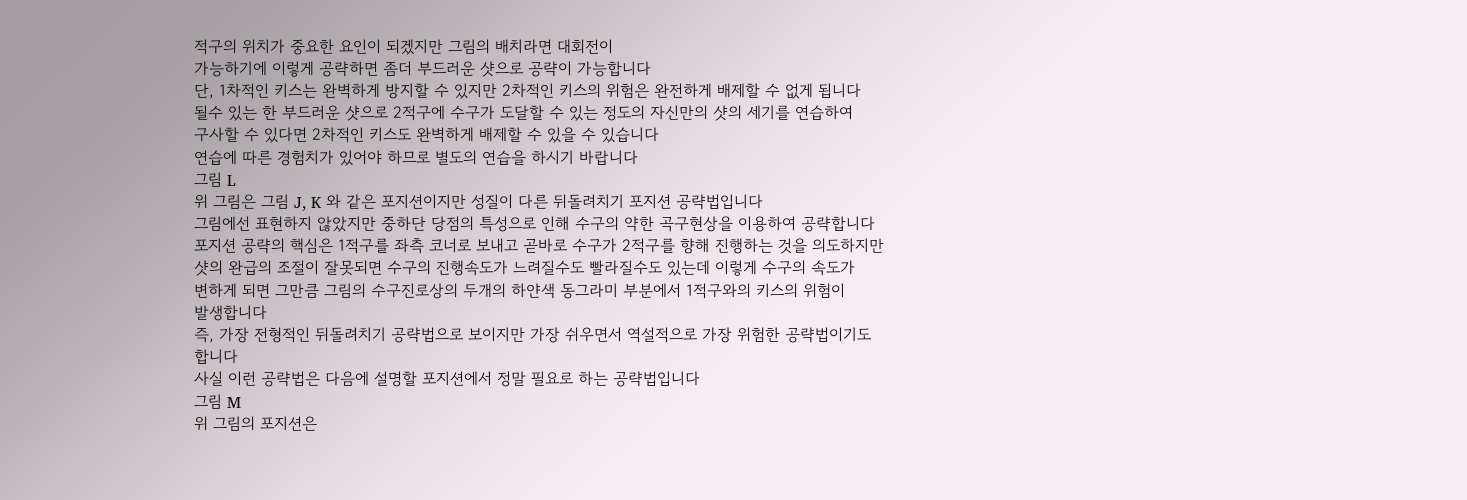적구의 위치가 중요한 요인이 되겠지만 그림의 배치라면 대회전이
가능하기에 이렇게 공략하면 좀더 부드러운 샷으로 공략이 가능합니다
단, 1차적인 키스는 완벽하게 방지할 수 있지만 2차적인 키스의 위험은 완전하게 배제할 수 없게 됩니다
될수 있는 한 부드러운 샷으로 2적구에 수구가 도달할 수 있는 정도의 자신만의 샷의 세기를 연습하여
구사할 수 있다면 2차적인 키스도 완벽하게 배제할 수 있을 수 있습니다
연습에 따른 경험치가 있어야 하므로 별도의 연습을 하시기 바랍니다
그림 L
위 그림은 그림 J, K 와 같은 포지션이지만 성질이 다른 뒤돌려치기 포지션 공략법입니다
그림에선 표현하지 않았지만 중하단 당점의 특성으로 인해 수구의 약한 곡구현상을 이용하여 공략합니다
포지션 공략의 핵심은 1적구를 좌측 코너로 보내고 곧바로 수구가 2적구를 향해 진행하는 것을 의도하지만
샷의 완급의 조절이 잘못되면 수구의 진행속도가 느려질수도 빨라질수도 있는데 이렇게 수구의 속도가
변하게 되면 그만큼 그림의 수구진로상의 두개의 하얀색 동그라미 부분에서 1적구와의 키스의 위험이
발생합니다
즉, 가장 전형적인 뒤돌려치기 공략법으로 보이지만 가장 쉬우면서 역설적으로 가장 위험한 공략법이기도
합니다
사실 이런 공략법은 다음에 설명할 포지션에서 정말 필요로 하는 공략법입니다
그림 M
위 그림의 포지션은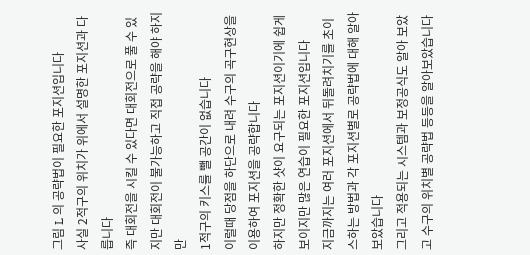그림 L 의 공략법이 필요한 포지션입니다
사실 2적구의 위치가 위에서 설명한 포지션과 다릅니다
즉 대회전을 시킬 수 있다면 대회전으로 풀 수 있지만 대회전이 불가능하고 직접 공략을 해야 하지만
1적구의 키스를 뺄 공간이 없습니다
이럴때 당점을 하단으로 내려 수구의 곡구현상을 이용하여 포지션을 공략합니다
하지만 정확한 샷이 요구되는 포지션이기에 쉽게 보이지만 많은 연습이 필요한 포지션입니다
지금까지는 여러 포지션에서 뒤돌려치기를 초이스하는 방법과 각 포지션별로 공략법에 대해 알아 보았습니다
그리고 적용되는 시스템과 보정공식도 알아 보았고 수구의 위치별 공략법 등등을 알아보았습니다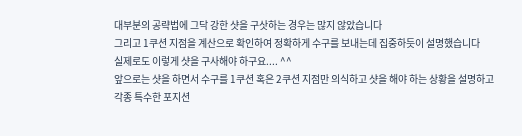대부분의 공략법에 그닥 강한 샷을 구삿하는 경우는 많지 않았습니다
그리고 1쿠션 지점을 계산으로 확인하여 정확하게 수구를 보내는데 집중하듯이 설명했습니다
실제로도 이렇게 샷을 구사해야 하구요.... ^^
앞으로는 샷을 하면서 수구를 1쿠션 혹은 2쿠션 지점만 의식하고 샷을 해야 하는 상황을 설명하고
각종 특수한 포지션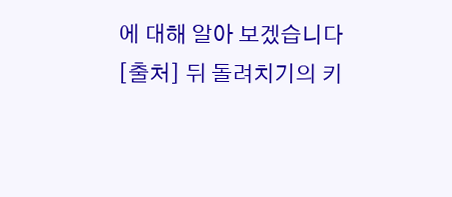에 대해 알아 보겠습니다
[출처] 뒤 돌려치기의 키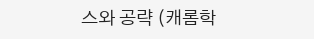스와 공략 (캐롬학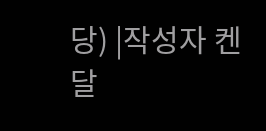당) |작성자 켄달